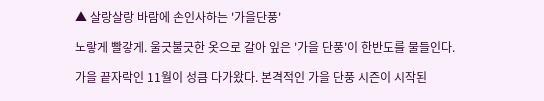▲ 살랑살랑 바람에 손인사하는 '가을단풍'

노랗게 빨갛게. 울긋불긋한 옷으로 갈아 잎은 '가을 단풍'이 한반도를 물들인다.

가을 끝자락인 11월이 성큼 다가왔다. 본격적인 가을 단풍 시즌이 시작된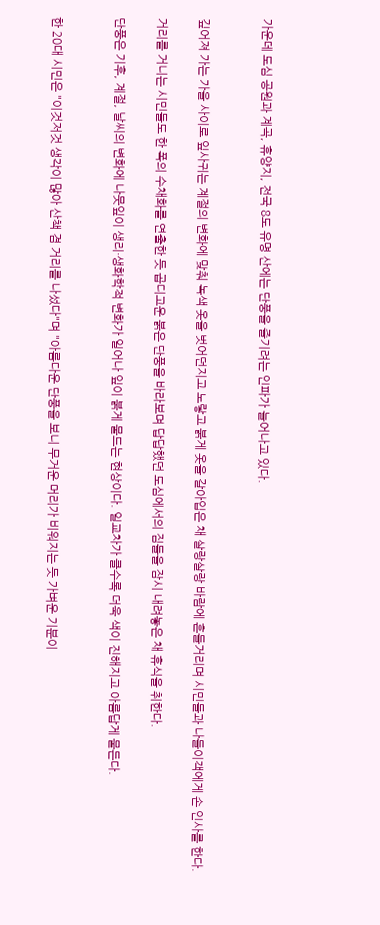가운데 도심 공원과 계곡, 휴양지, 전국 8도 유명 산에는 단풍을 즐기려는 인파가 늘어나고 있다.


깊어져 가는 가을 사이로 잎사귀는 계절의 변화에 맞춰 녹색 옷을 벗어던지고 노랗고 붉게 옷을 갈아입은 채 살랑살랑 바람에 흔들거리며 시민들과 나들이객에게 손 인사를 한다.

거리를 거니는 시민들도 한 폭의 수채화를 연출한 듯 곱디고운 붉은 단풍을 바라보며 답답했던 도심에서의 짐들을 잠시 내려놓은 채 휴식을 취한다.

단풍은 기후, 계절, 날씨의 변화에 나뭇잎이 생리·생화학적 변화가 일어나 잎이 붉게 물드는 현상이다. 일교차가 클수록 더욱 색이 진해지고 아름답게 물든다.


한 20대 시민은 "이것저것 생각이 많아 산책 겸 거리를 나섰다"며 "아름다운 단풍을 보니 무거운 머리가 비워지는 듯 가벼운 기분이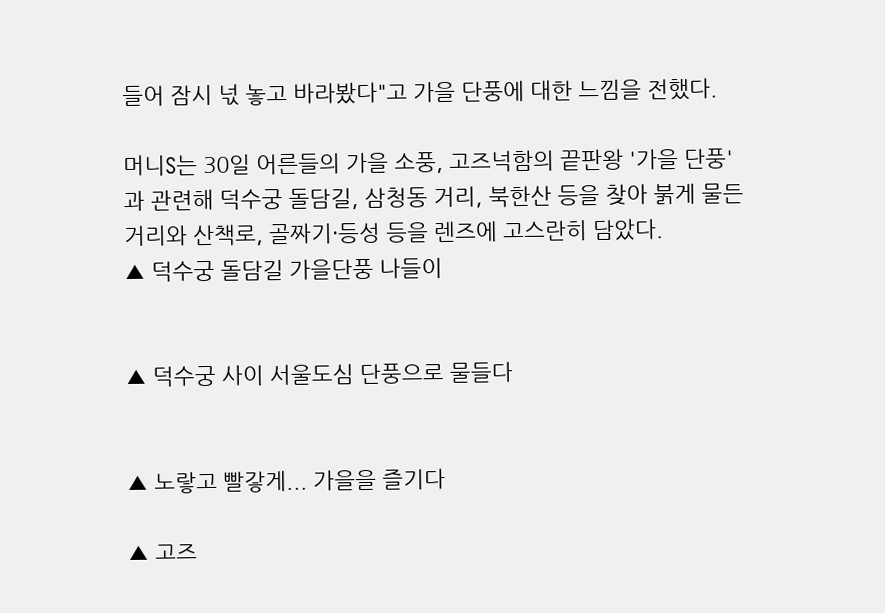들어 잠시 넋 놓고 바라봤다"고 가을 단풍에 대한 느낌을 전했다.

머니S는 30일 어른들의 가을 소풍, 고즈넉함의 끝판왕 '가을 단풍'과 관련해 덕수궁 돌담길, 삼청동 거리, 북한산 등을 찾아 붉게 물든 거리와 산책로, 골짜기·등성 등을 렌즈에 고스란히 담았다.
▲ 덕수궁 돌담길 가을단풍 나들이


▲ 덕수궁 사이 서울도심 단풍으로 물들다


▲ 노랗고 빨갛게... 가을을 즐기다

▲ 고즈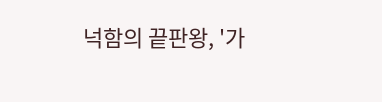넉함의 끝판왕, '가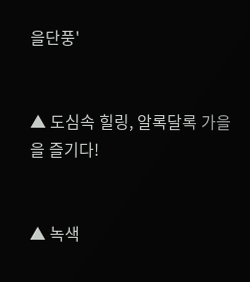을단풍'


▲ 도심속 힐링, 알록달록 가을을 즐기다!


▲ 녹색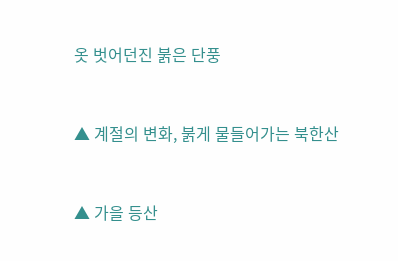옷 벗어던진 붉은 단풍


▲ 계절의 변화, 붉게 물들어가는 북한산


▲ 가을 등산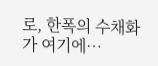로, 한폭의 수채화가 여기에…